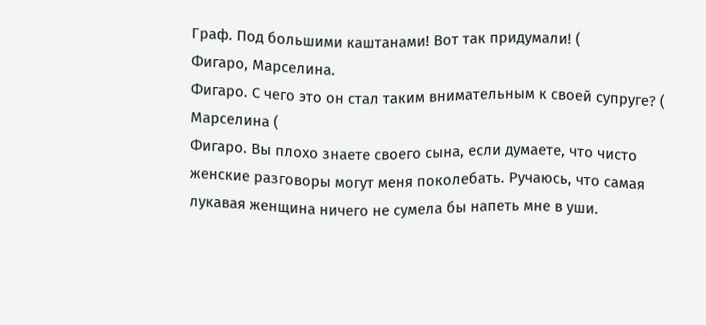Граф. Под большими каштанами! Вот так придумали! (
Фигаро, Марселина.
Фигаро. С чего это он стал таким внимательным к своей супруге? (
Марселина (
Фигаро. Вы плохо знаете своего сына, если думаете, что чисто женские разговоры могут меня поколебать. Ручаюсь, что самая лукавая женщина ничего не сумела бы напеть мне в уши.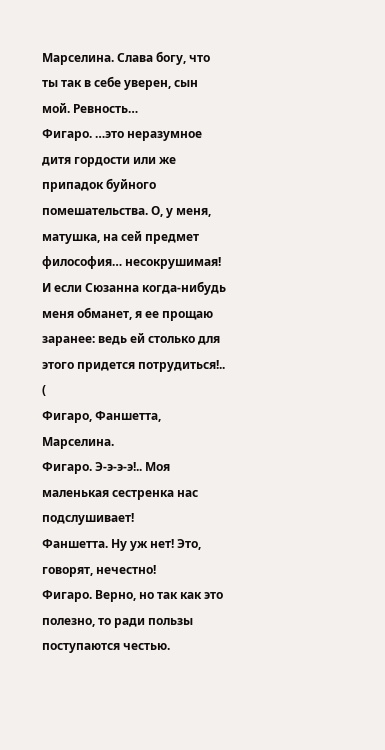Марселина. Слава богу, что ты так в себе уверен, сын мой. Ревность…
Фигаро. …это неразумное дитя гордости или же припадок буйного помешательства. О, у меня, матушка, на сей предмет философия… несокрушимая! И если Сюзанна когда-нибудь меня обманет, я ее прощаю заранее: ведь ей столько для этого придется потрудиться!.. (
Фигаро, Фаншетта, Марселина.
Фигаро. Э-э-э-э!.. Моя маленькая сестренка нас подслушивает!
Фаншетта. Ну уж нет! Это, говорят, нечестно!
Фигаро. Верно, но так как это полезно, то ради пользы поступаются честью.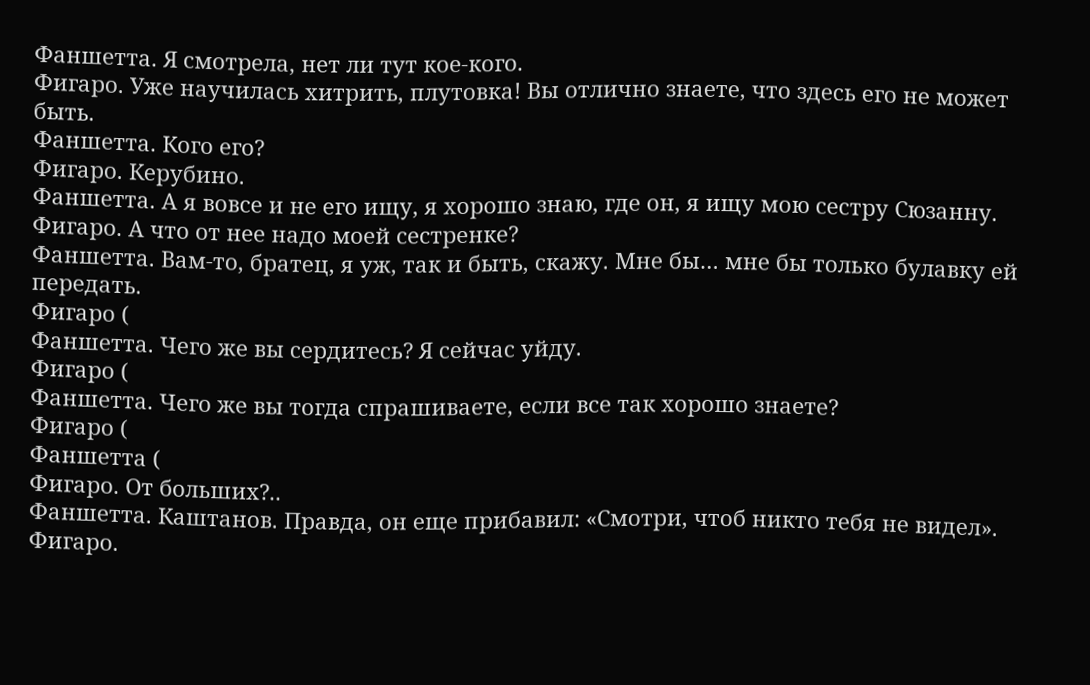Фаншетта. Я смотрела, нет ли тут кое-кого.
Фигаро. Уже научилась хитрить, плутовка! Вы отлично знаете, что здесь его не может быть.
Фаншетта. Кого его?
Фигаро. Керубино.
Фаншетта. А я вовсе и не его ищу, я хорошо знаю, где он, я ищу мою сестру Сюзанну.
Фигаро. А что от нее надо моей сестренке?
Фаншетта. Вам-то, братец, я уж, так и быть, скажу. Мне бы… мне бы только булавку ей передать.
Фигаро (
Фаншетта. Чего же вы сердитесь? Я сейчас уйду.
Фигаро (
Фаншетта. Чего же вы тогда спрашиваете, если все так хорошо знаете?
Фигаро (
Фаншетта (
Фигаро. От больших?..
Фаншетта. Каштанов. Правда, он еще прибавил: «Смотри, чтоб никто тебя не видел».
Фигаро.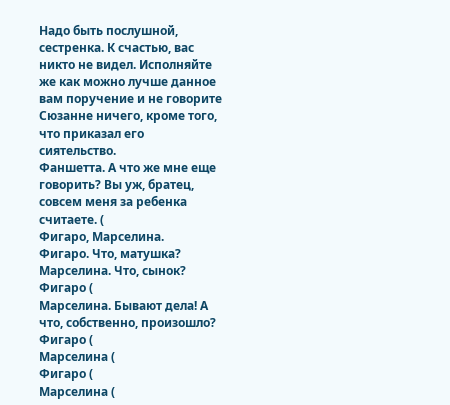Надо быть послушной, сестренка. К счастью, вас никто не видел. Исполняйте же как можно лучше данное вам поручение и не говорите Сюзанне ничего, кроме того, что приказал его сиятельство.
Фаншетта. А что же мне еще говорить? Вы уж, братец, совсем меня за ребенка считаете. (
Фигаро, Марселина.
Фигаро. Что, матушка?
Марселина. Что, сынок?
Фигаро (
Марселина. Бывают дела! А что, собственно, произошло?
Фигаро (
Марселина (
Фигаро (
Марселина (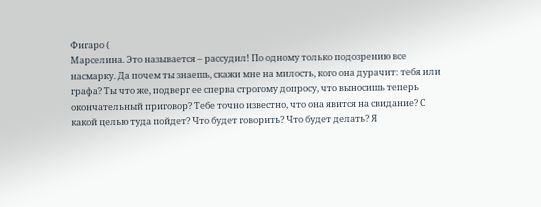Фигаро (
Марселина. Это называется – рассудил! По одному только подозрению все насмарку. Да почем ты знаешь, скажи мне на милость, кого она дурачит: тебя или графа? Ты что же, подверг ее сперва строгому допросу, что выносишь теперь окончательный приговор? Тебе точно известно, что она явится на свидание? С какой целью туда пойдет? Что будет говорить? Что будет делать? Я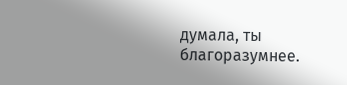думала, ты благоразумнее.